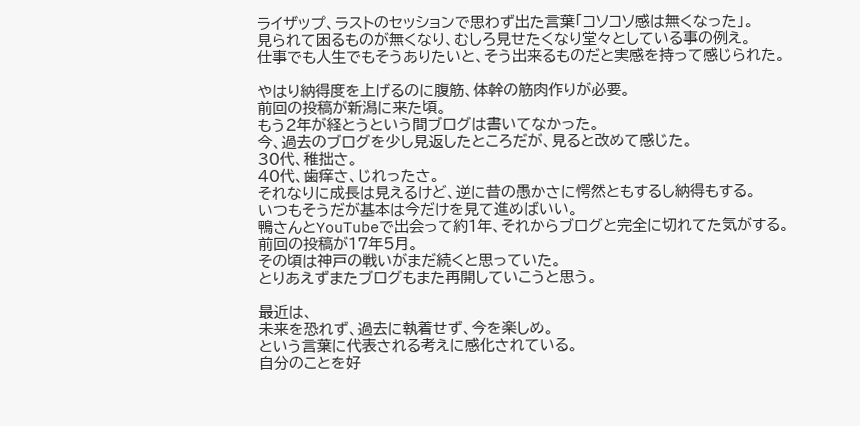ライザップ、ラストのセッションで思わず出た言葉「コソコソ感は無くなった」。
見られて困るものが無くなり、むしろ見せたくなり堂々としている事の例え。
仕事でも人生でもそうありたいと、そう出来るものだと実感を持って感じられた。

やはり納得度を上げるのに腹筋、体幹の筋肉作りが必要。
前回の投稿が新潟に来た頃。
もう2年が経とうという間ブログは書いてなかった。
今、過去のブログを少し見返したところだが、見ると改めて感じた。
30代、稚拙さ。
40代、歯痒さ、じれったさ。
それなりに成長は見えるけど、逆に昔の愚かさに愕然ともするし納得もする。
いつもそうだが基本は今だけを見て進めばいい。
鴨さんとYouTubeで出会って約1年、それからブログと完全に切れてた気がする。
前回の投稿が17年5月。
その頃は神戸の戦いがまだ続くと思っていた。
とりあえずまたブログもまた再開していこうと思う。

最近は、
未来を恐れず、過去に執着せず、今を楽しめ。
という言葉に代表される考えに感化されている。
自分のことを好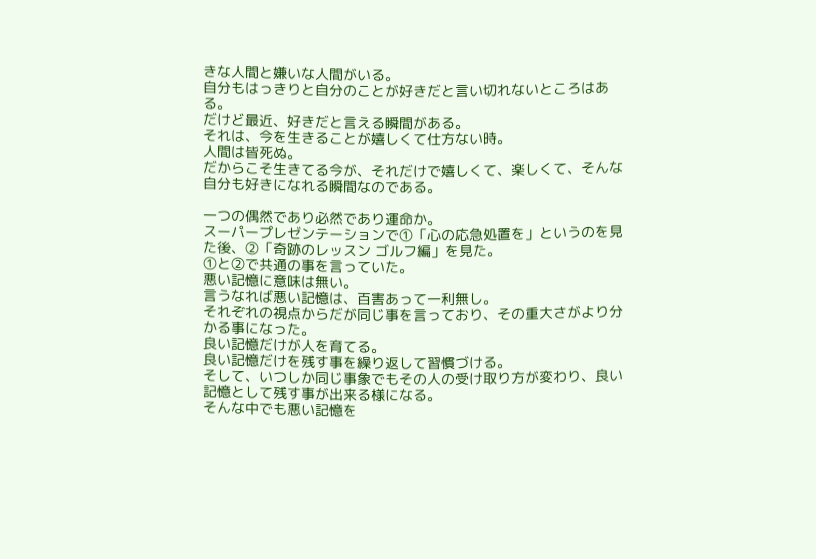きな人間と嫌いな人間がいる。
自分もはっきりと自分のことが好きだと言い切れないところはある。
だけど最近、好きだと言える瞬間がある。
それは、今を生きることが嬉しくて仕方ない時。
人間は皆死ぬ。
だからこそ生きてる今が、それだけで嬉しくて、楽しくて、そんな自分も好きになれる瞬間なのである。

一つの偶然であり必然であり運命か。
スーパープレゼンテーションで①「心の応急処置を」というのを見た後、②「奇跡のレッスン ゴルフ編」を見た。
①と②で共通の事を言っていた。
悪い記憶に意味は無い。
言うなれば悪い記憶は、百害あって一利無し。
それぞれの視点からだが同じ事を言っており、その重大さがより分かる事になった。
良い記憶だけが人を育てる。
良い記憶だけを残す事を繰り返して習慣づける。
そして、いつしか同じ事象でもその人の受け取り方が変わり、良い記憶として残す事が出来る様になる。
そんな中でも悪い記憶を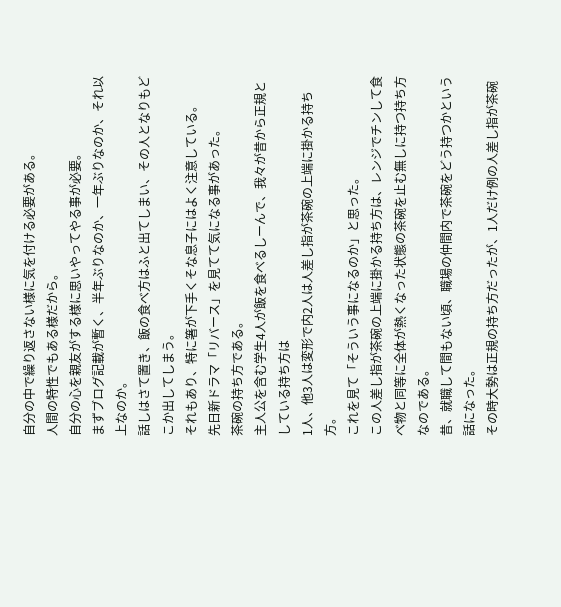自分の中で繰り返さない様に気を付ける必要がある。
人間の特性でもある様だから。
自分の心を親友がする様に思いやってやる事が必要。
まずブログ記載が暫く、半年ぶりなのか、一年ぶりなのか、それ以上なのか。
話しはさて置き、飯の食べ方はふと出てしまい、その人となりもどこか出してしまう。
それもあり、特に箸が下手くそな息子にはよく注意している。
先日新ドラマ「リバース」を見てて気になる事があった。
茶碗の持ち方である。
主人公を含む学生4人が飯を食べるしーんで、我々が昔から正規としている持ち方は
1人、他3人は変形で内2人は人差し指が茶碗の上端に掛かる持ち方。
これを見て「そういう事になるのか」と思った。
この人差し指が茶碗の上端に掛かる持ち方は、レンジでチンして食べ物と同等に全体が熱くなった状態の茶碗を止む無しに持つ持ち方なのである。
昔、就職して間もない頃、職場の仲間内で茶碗をどう持つかという話になった。
その時大勢は正規の持ち方だったが、1人だけ例の人差し指が茶碗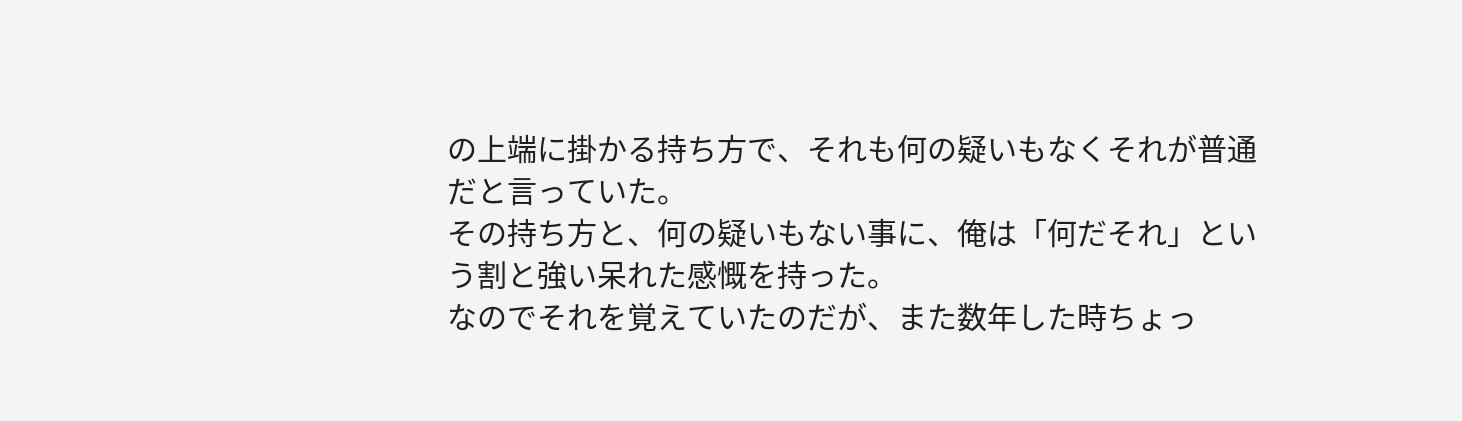の上端に掛かる持ち方で、それも何の疑いもなくそれが普通だと言っていた。
その持ち方と、何の疑いもない事に、俺は「何だそれ」という割と強い呆れた感慨を持った。
なのでそれを覚えていたのだが、また数年した時ちょっ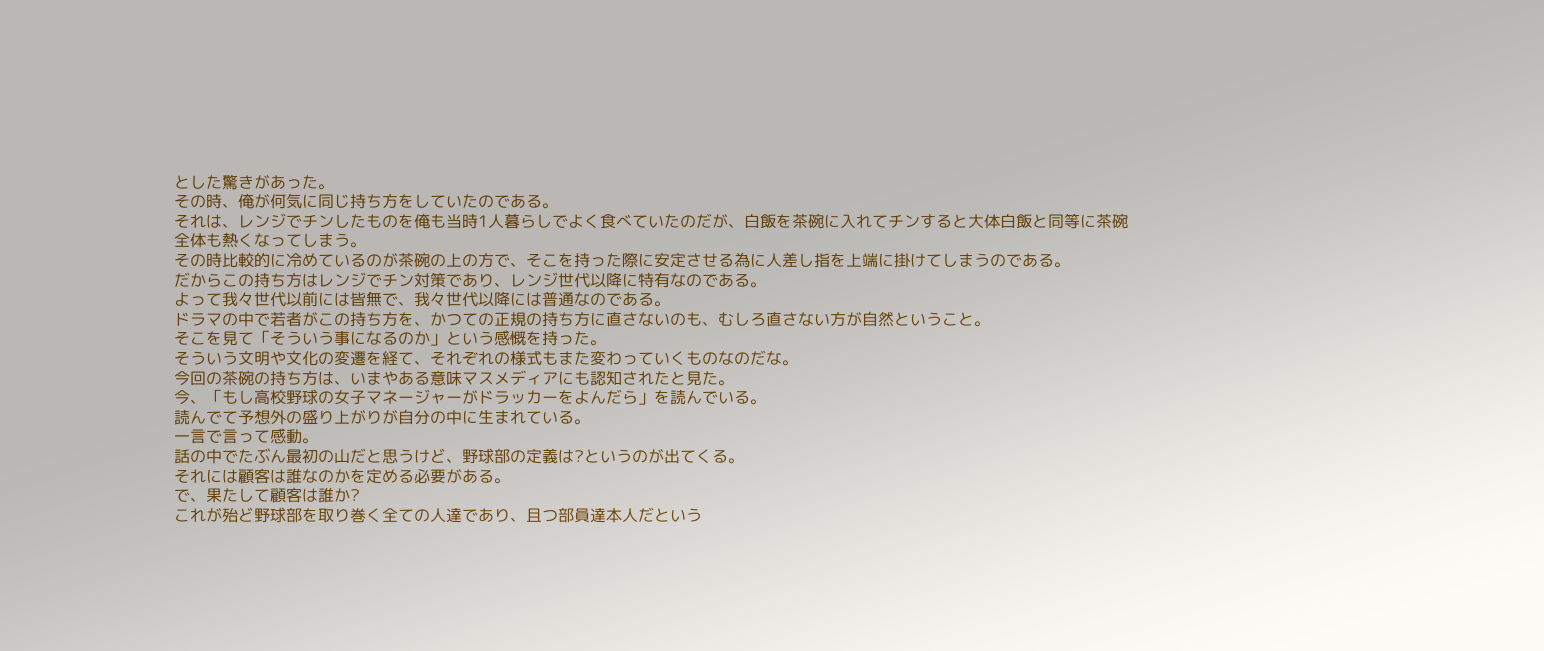とした驚きがあった。
その時、俺が何気に同じ持ち方をしていたのである。
それは、レンジでチンしたものを俺も当時1人暮らしでよく食べていたのだが、白飯を茶碗に入れてチンすると大体白飯と同等に茶碗全体も熱くなってしまう。
その時比較的に冷めているのが茶碗の上の方で、そこを持った際に安定させる為に人差し指を上端に掛けてしまうのである。
だからこの持ち方はレンジでチン対策であり、レンジ世代以降に特有なのである。
よって我々世代以前には皆無で、我々世代以降には普通なのである。
ドラマの中で若者がこの持ち方を、かつての正規の持ち方に直さないのも、むしろ直さない方が自然ということ。
そこを見て「そういう事になるのか」という感慨を持った。
そういう文明や文化の変遷を経て、それぞれの様式もまた変わっていくものなのだな。
今回の茶碗の持ち方は、いまやある意味マスメディアにも認知されたと見た。
今、「もし高校野球の女子マネージャーがドラッカーをよんだら」を読んでいる。
読んでて予想外の盛り上がりが自分の中に生まれている。
一言で言って感動。
話の中でたぶん最初の山だと思うけど、野球部の定義は?というのが出てくる。
それには顧客は誰なのかを定める必要がある。
で、果たして顧客は誰か?
これが殆ど野球部を取り巻く全ての人達であり、且つ部員達本人だという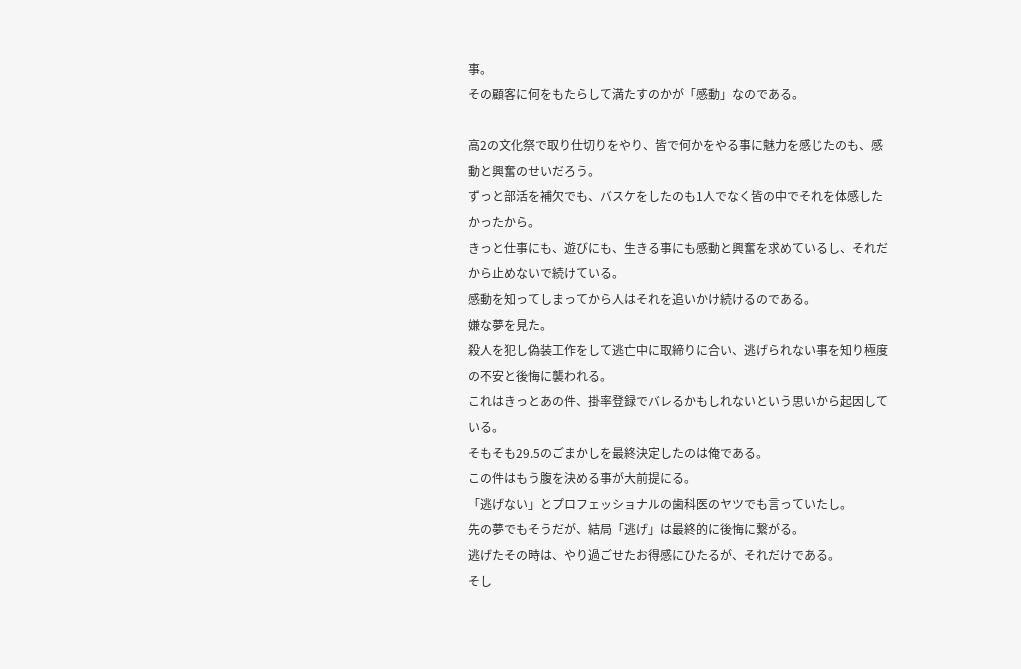事。
その顧客に何をもたらして満たすのかが「感動」なのである。

高2の文化祭で取り仕切りをやり、皆で何かをやる事に魅力を感じたのも、感動と興奮のせいだろう。
ずっと部活を補欠でも、バスケをしたのも1人でなく皆の中でそれを体感したかったから。
きっと仕事にも、遊びにも、生きる事にも感動と興奮を求めているし、それだから止めないで続けている。
感動を知ってしまってから人はそれを追いかけ続けるのである。
嫌な夢を見た。
殺人を犯し偽装工作をして逃亡中に取締りに合い、逃げられない事を知り極度の不安と後悔に襲われる。
これはきっとあの件、掛率登録でバレるかもしれないという思いから起因している。
そもそも29.5のごまかしを最終決定したのは俺である。
この件はもう腹を決める事が大前提にる。
「逃げない」とプロフェッショナルの歯科医のヤツでも言っていたし。
先の夢でもそうだが、結局「逃げ」は最終的に後悔に繋がる。
逃げたその時は、やり過ごせたお得感にひたるが、それだけである。
そし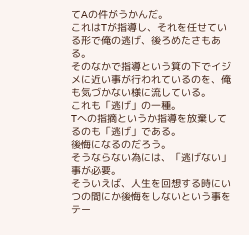てAの件がうかんだ。
これはTが指導し、それを任せている形で俺の逃げ、後ろめたさもある。
そのなかで指導という箕の下でイジメに近い事が行われているのを、俺も気づかない様に流している。
これも「逃げ」の一種。
Tへの指摘というか指導を放棄してるのも「逃げ」である。
後悔になるのだろう。
そうならない為には、「逃げない」事が必要。
そういえば、人生を回想する時にいつの間にか後悔をしないという事をテー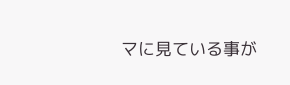マに見ている事が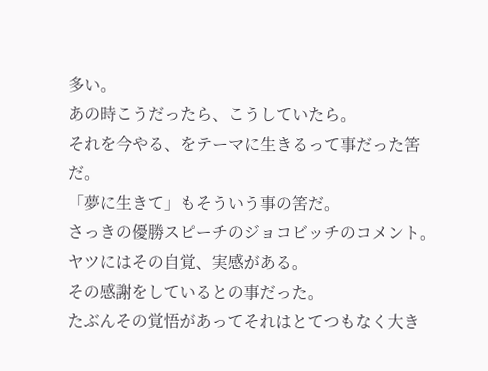多い。
あの時こうだったら、こうしていたら。
それを今やる、をテーマに生きるって事だった筈だ。
「夢に生きて」もそういう事の筈だ。
さっきの優勝スピーチのジョコビッチのコメント。
ヤツにはその自覚、実感がある。
その感謝をしているとの事だった。
たぶんその覚悟があってそれはとてつもなく大き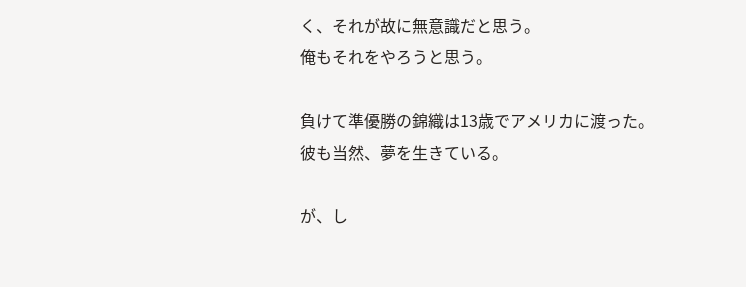く、それが故に無意識だと思う。
俺もそれをやろうと思う。

負けて準優勝の錦織は13歳でアメリカに渡った。
彼も当然、夢を生きている。

が、し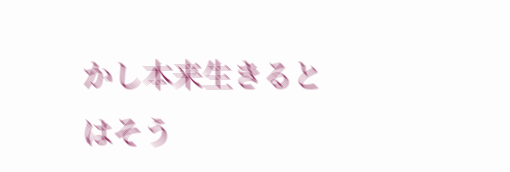かし本来生きるとはそう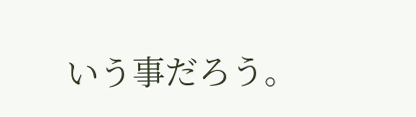いう事だろう。